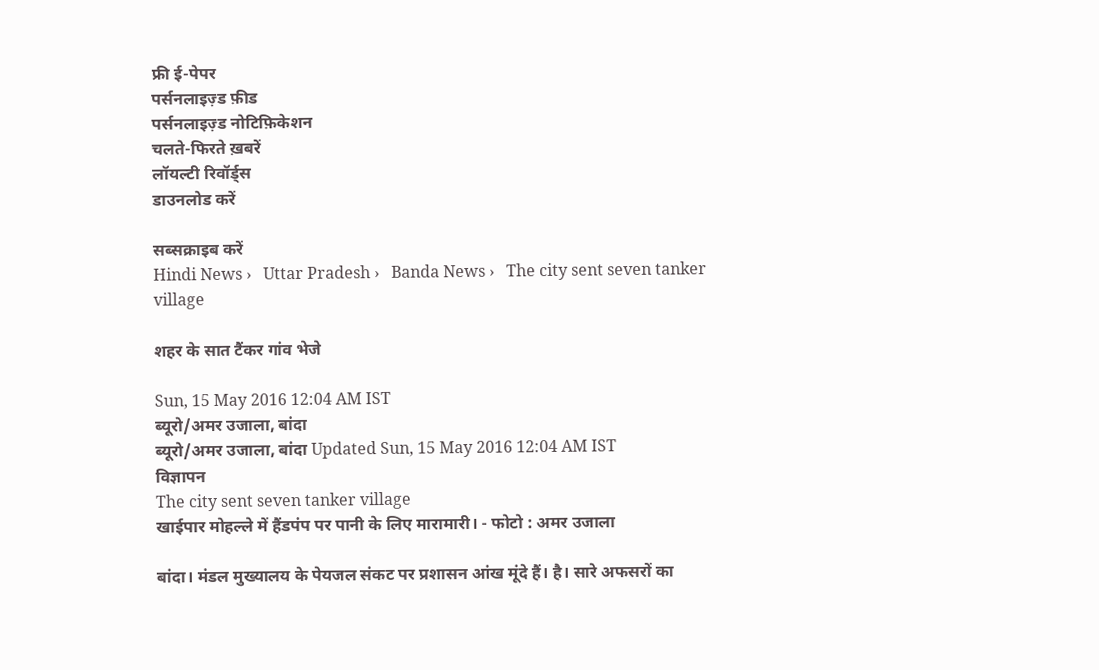फ्री ई-पेपर
पर्सनलाइज़्ड फ़ीड
पर्सनलाइज़्ड नोटिफ़िकेशन
चलते-फिरते ख़बरें
लॉयल्टी रिवॉर्ड्स
डाउनलोड करें

सब्सक्राइब करें
Hindi News ›   Uttar Pradesh ›   Banda News ›   The city sent seven tanker village

शहर के सात टैंकर गांव भेजे

Sun, 15 May 2016 12:04 AM IST
ब्यूरो/अमर उजाला, बांदा
ब्यूरो/अमर उजाला, बांदा Updated Sun, 15 May 2016 12:04 AM IST
विज्ञापन
The city sent seven tanker village
खाईपार मोहल्ले में हैंडपंप पर पानी के लिए मारामारी। - फोटो : अमर उजाला

बांदा। मंडल मुख्यालय के पेयजल संकट पर प्रशासन आंख मूंदे हैं। है। सारे अफसरों का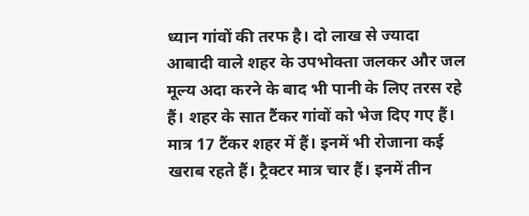ध्यान गांवों की तरफ है। दो लाख से ज्यादा आबादी वाले शहर के उपभोक्ता जलकर और जल मूल्य अदा करने के बाद भी पानी के लिए तरस रहे हैं। शहर के सात टैंकर गांवों को भेज दिए गए हैं। मात्र 17 टैंकर शहर में हैं। इनमें भी रोजाना कई खराब रहते हैं। ट्रैक्टर मात्र चार हैं। इनमें तीन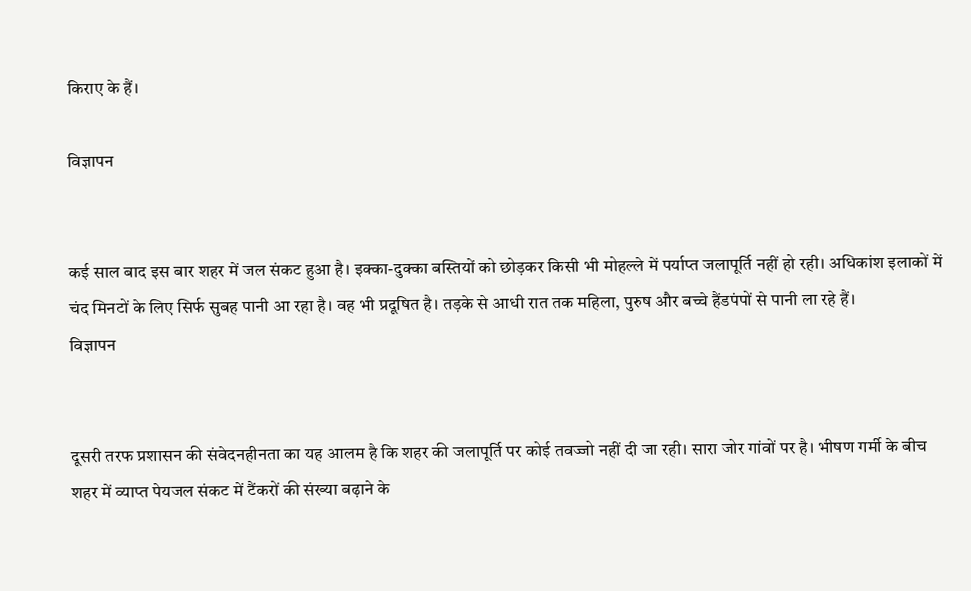किराए के हैं।

विज्ञापन


कई साल बाद इस बार शहर में जल संकट हुआ है। इक्का-दुक्का बस्तियों को छोड़कर किसी भी मोहल्ले में पर्याप्त जलापूर्ति नहीं हो रही। अधिकांश इलाकों में चंद मिनटों के लिए सिर्फ सुबह पानी आ रहा है। वह भी प्रदूषित है। तड़के से आधी रात तक महिला, पुरुष और बच्चे हैंडपंपों से पानी ला रहे हैं।
विज्ञापन


दूसरी तरफ प्रशासन की संवेदनहीनता का यह आलम है कि शहर की जलापूर्ति पर कोई तवज्जो नहीं दी जा रही। सारा जोर गांवों पर है। भीषण गर्मी के बीच शहर में व्याप्त पेयजल संकट में टैंकरों की संख्या बढ़ाने के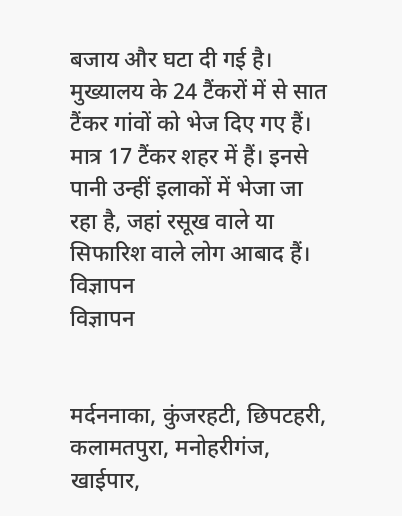बजाय और घटा दी गई है। मुख्यालय के 24 टैंकरों में से सात टैंकर गांवों को भेज दिए गए हैं। मात्र 17 टैंकर शहर में हैं। इनसे पानी उन्हीं इलाकों में भेजा जा रहा है, जहां रसूख वाले या सिफारिश वाले लोग आबाद हैं।
विज्ञापन
विज्ञापन


मर्दननाका, कुंजरहटी, छिपटहरी, कलामतपुरा, मनोहरीगंज, खाईपार,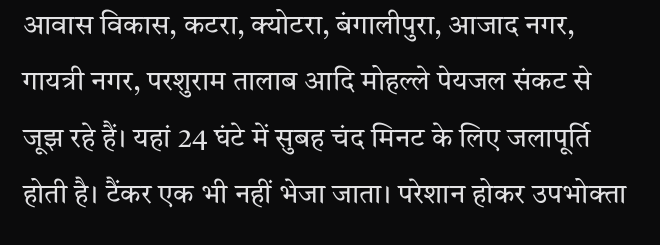आवास विकास, कटरा, क्योटरा, बंगालीपुरा, आजाद नगर, गायत्री नगर, परशुराम तालाब आदि मोहल्ले पेयजल संकट से जूझ रहे हैं। यहां 24 घंटे में सुबह चंद मिनट के लिए जलापूर्ति होती है। टैंकर एक भी नहीं भेजा जाता। परेशान होकर उपभोक्ता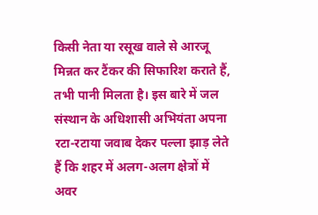किसी नेता या रसूख वाले से आरजू मिन्नत कर टैंकर की सिफारिश कराते हैं, तभी पानी मिलता है। इस बारे में जल संस्थान के अधिशासी अभियंता अपना रटा-रटाया जवाब देकर पल्ला झाड़ लेते हैं कि शहर में अलग-अलग क्षेत्रों में अवर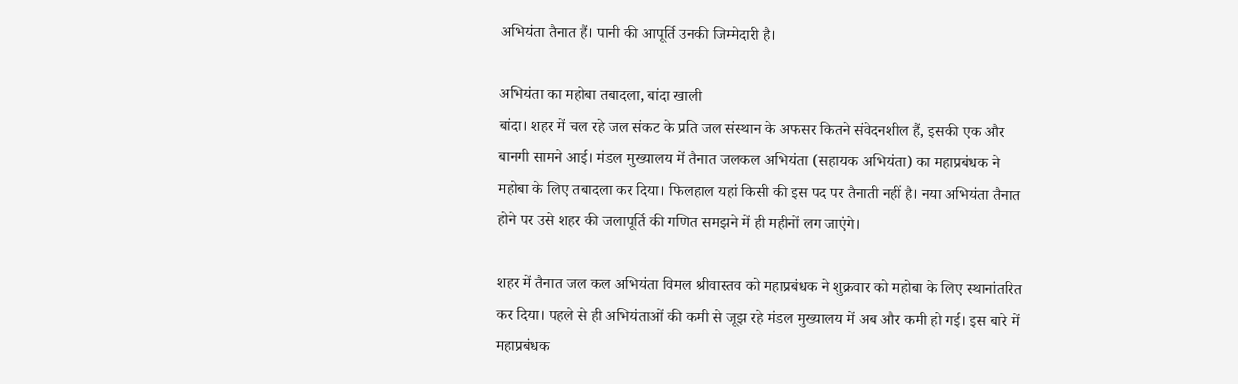अभियंता तैनात हैं। पानी की आपूर्ति उनकी जिम्मेदारी है।

अभियंता का महोबा तबादला, बांदा खाली
बांदा। शहर में चल रहे जल संकट के प्रति जल संस्थान के अफसर कितने संवेदनशील हैं, इसकी एक और बानगी सामने आई। मंडल मुख्यालय में तैनात जलकल अभियंता (सहायक अभियंता) का महाप्रबंधक ने महोबा के लिए तबादला कर दिया। फिलहाल यहां किसी की इस पद पर तैनाती नहीं है। नया अभियंता तैनात होने पर उसे शहर की जलापूर्ति की गणित समझने में ही महीनों लग जाएंगे।

शहर में तैनात जल कल अभियंता विमल श्रीवास्तव को महाप्रबंधक ने शुक्रवार को महोबा के लिए स्थानांतरित कर दिया। पहले से ही अभियंताओं की कमी से जूझ रहे मंडल मुख्यालय में अब और कमी हो गई। इस बारे में महाप्रबंधक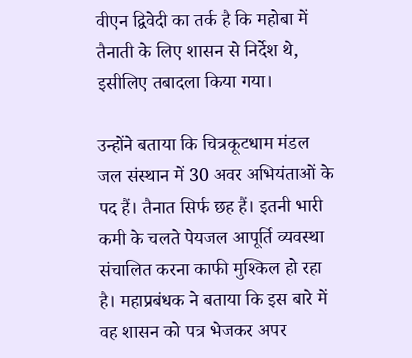वीएन द्विवेदी का तर्क है कि महोबा में तैनाती के लिए शासन से निर्देश थे, इसीलिए तबादला किया गया।

उन्होंने बताया कि चित्रकूटधाम मंडल जल संस्थान में 30 अवर अभियंताओं के पद हैं। तैनात सिर्फ छह हैं। इतनी भारी कमी के चलते पेयजल आपूर्ति व्यवस्था संचालित करना काफी मुश्किल हो रहा है। महाप्रबंधक ने बताया कि इस बारे में वह शासन को पत्र भेजकर अपर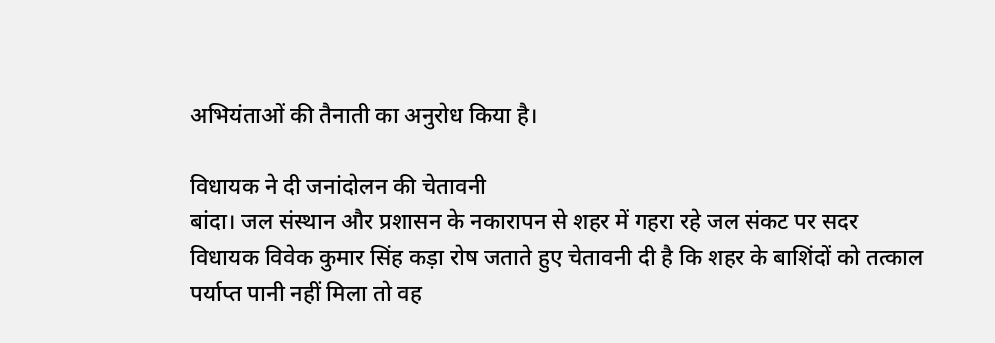अभियंताओं की तैनाती का अनुरोध किया है।

विधायक ने दी जनांदोलन की चेतावनी
बांदा। जल संस्थान और प्रशासन के नकारापन से शहर में गहरा रहे जल संकट पर सदर विधायक विवेक कुमार सिंह कड़ा रोष जताते हुए चेतावनी दी है कि शहर के बाशिंदों को तत्काल पर्याप्त पानी नहीं मिला तो वह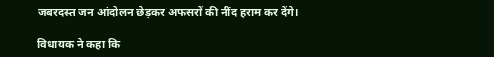जबरदस्त जन आंदोलन छेड़कर अफसरों की नींद हराम कर देंगे।

विधायक ने कहा कि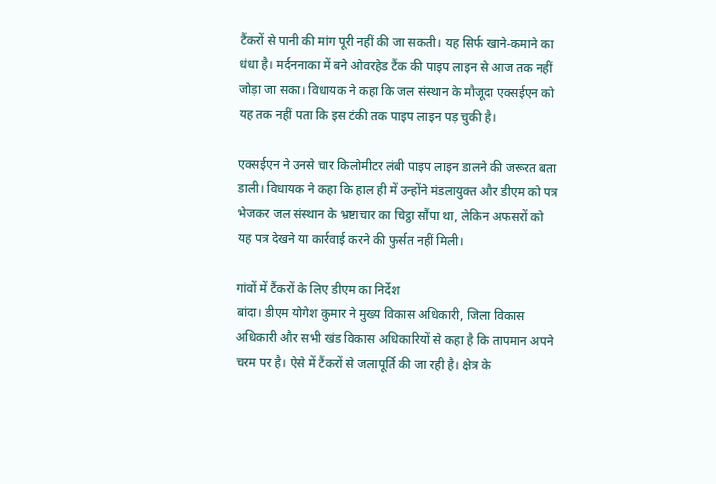टैंकरों से पानी की मांग पूरी नहीं की जा सकती। यह सिर्फ खाने-कमाने का धंधा है। मर्दननाका में बने ओवरहेड टैंक की पाइप लाइन से आज तक नहीं जोड़ा जा सका। विधायक ने कहा कि जल संस्थान के मौजूदा एक्सईएन को यह तक नहीं पता कि इस टंकी तक पाइप लाइन पड़ चुकी है।

एक्सईएन ने उनसे चार किलोमीटर लंबी पाइप लाइन डालने की जरूरत बता डाली। विधायक ने कहा कि हाल ही में उन्होंने मंडलायुक्त और डीएम को पत्र भेजकर जल संस्थान के भ्रष्टाचार का चिट्ठा सौंपा था, लेकिन अफसरों को यह पत्र देखने या कार्रवाई करने की फुर्सत नहीं मिली।

गांवों में टैंकरों के लिए डीएम का निर्देश
बांदा। डीएम योगेश कुमार ने मुख्य विकास अधिकारी, जिला विकास अधिकारी और सभी खंड विकास अधिकारियों से कहा है कि तापमान अपने चरम पर है। ऐसे में टैंकरों से जलापूर्ति की जा रही है। क्षेत्र के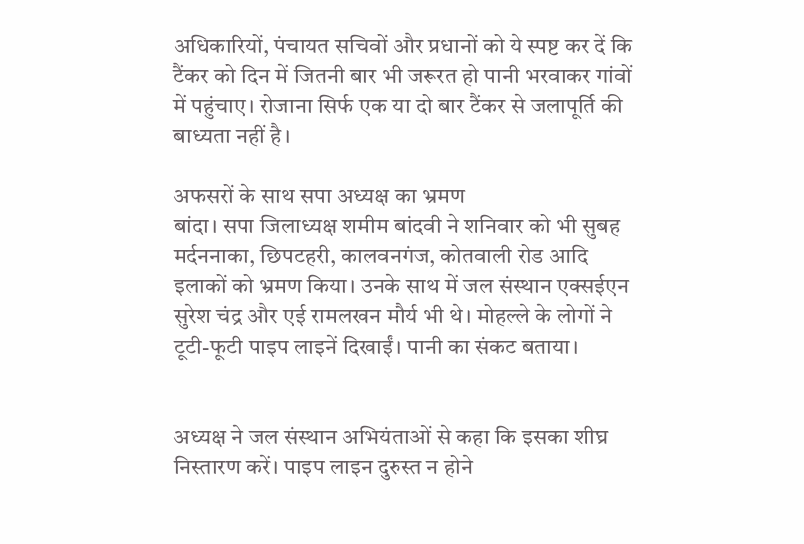अधिकारियों, पंचायत सचिवों और प्रधानों को ये स्पष्ट कर दें कि टैंकर को दिन में जितनी बार भी जरूरत हो पानी भरवाकर गांवों में पहुंचाए। रोजाना सिर्फ एक या दो बार टैंकर से जलापूर्ति की बाध्यता नहीं है।

अफसरों के साथ सपा अध्यक्ष का भ्रमण
बांदा। सपा जिलाध्यक्ष शमीम बांदवी ने शनिवार को भी सुबह मर्दननाका, छिपटहरी, कालवनगंज, कोतवाली रोड आदि इलाकों को भ्रमण किया। उनके साथ में जल संस्थान एक्सईएन सुरेश चंद्र और एई रामलखन मौर्य भी थे। मोहल्ले के लोगों ने टूटी-फूटी पाइप लाइनें दिखाईं। पानी का संकट बताया।


अध्यक्ष ने जल संस्थान अभियंताओं से कहा कि इसका शीघ्र निस्तारण करें। पाइप लाइन दुरुस्त न होने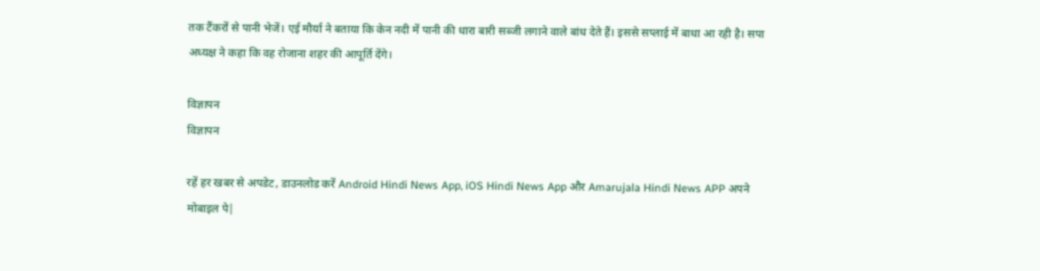तक टैंकरों से पानी भेजें। एई मौर्या ने बताया कि केन नदी में पानी की धारा बारी सब्जी लगाने वाले बांध देते हैं। इससे सप्लाई में बाधा आ रही है। सपा अध्यक्ष ने कहा कि वह रोजाना शहर की आपूर्ति देंगे।

विज्ञापन
विज्ञापन

रहें हर खबर से अपडेट, डाउनलोड करें Android Hindi News App, iOS Hindi News App और Amarujala Hindi News APP अपने मोबाइल पे|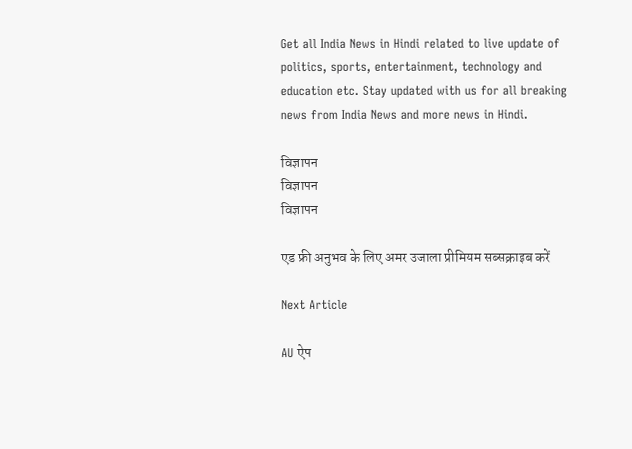Get all India News in Hindi related to live update of politics, sports, entertainment, technology and education etc. Stay updated with us for all breaking news from India News and more news in Hindi.

विज्ञापन
विज्ञापन
विज्ञापन

एड फ्री अनुभव के लिए अमर उजाला प्रीमियम सब्सक्राइब करें

Next Article

AU ऐप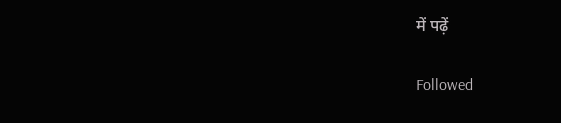में पढ़ें

Followed